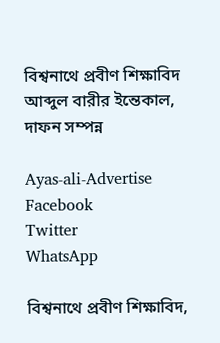বিশ্বনাথে প্রবীণ শিক্ষাবিদ আব্দুল বারীর ইন্তেকাল, দাফন সম্পন্ন

Ayas-ali-Advertise
Facebook
Twitter
WhatsApp

বিশ্বনাথে প্রবীণ শিক্ষাবিদ,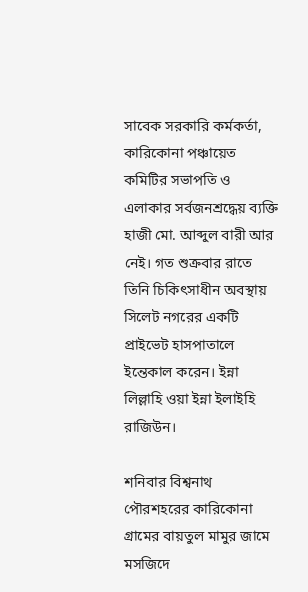সাবেক সরকারি কর্মকর্তা, কারিকোনা পঞ্চায়েত কমিটির সভাপতি ও এলাকার সর্বজনশ্রদ্ধেয় ব্যক্তি হাজী মো. আব্দুল বারী আর নেই। গত শুক্রবার রাতে তিনি চিকিৎসাধীন অবস্থায় সিলেট নগরের একটি প্রাইভেট হাসপাতালে ইন্তেকাল করেন। ইন্না লিল্লাহি ওয়া ইন্না ইলাইহি রাজিউন।

শনিবার বিশ্বনাথ পৌরশহরের কারিকোনা গ্রামের বায়তুল মামুর জামে মসজিদে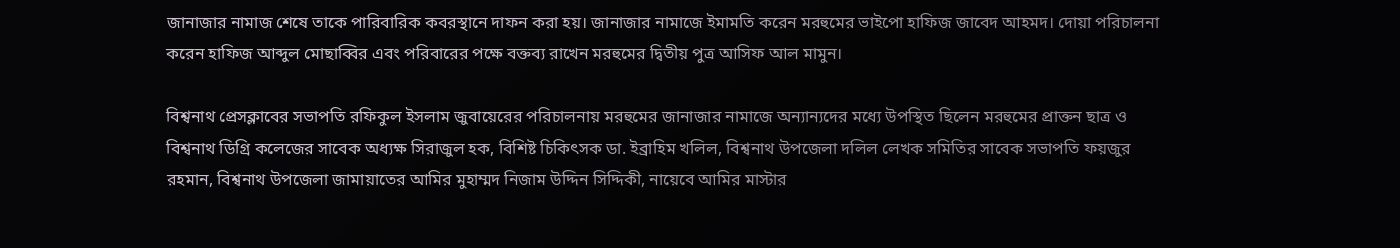জানাজার নামাজ শেষে তাকে পারিবারিক কবরস্থানে দাফন করা হয়। জানাজার নামাজে ইমামতি করেন মরহুমের ভাইপো হাফিজ জাবেদ আহমদ। দোয়া পরিচালনা করেন হাফিজ আব্দুল মোছাব্বির এবং পরিবারের পক্ষে বক্তব্য রাখেন মরহুমের দ্বিতীয় পুত্র আসিফ আল মামুন।

বিশ্বনাথ প্রেসক্লাবের সভাপতি রফিকুল ইসলাম জুবায়েরের পরিচালনায় মরহুমের জানাজার নামাজে অন্যান্যদের মধ্যে উপস্থিত ছিলেন মরহুমের প্রাক্তন ছাত্র ও বিশ্বনাথ ডিগ্রি কলেজের সাবেক অধ্যক্ষ সিরাজুল হক, বিশিষ্ট চিকিৎসক ডা. ইব্রাহিম খলিল, বিশ্বনাথ উপজেলা দলিল লেখক সমিতির সাবেক সভাপতি ফয়জুর রহমান, বিশ্বনাথ উপজেলা জামায়াতের আমির মুহাম্মদ নিজাম উদ্দিন সিদ্দিকী, নায়েবে আমির মাস্টার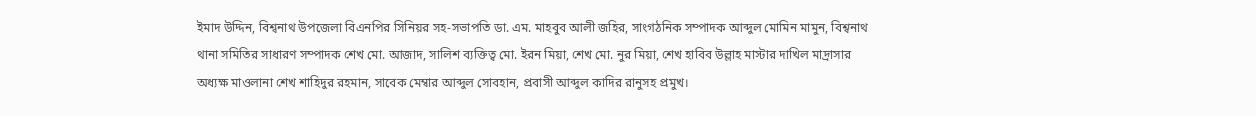ইমাদ উদ্দিন, বিশ্বনাথ উপজেলা বিএনপির সিনিয়র সহ-সভাপতি ডা. এম. মাহবুব আলী জহির, সাংগঠনিক সম্পাদক আব্দুল মোমিন মামুন, বিশ্বনাথ থানা সমিতির সাধারণ সম্পাদক শেখ মো. আজাদ, সালিশ ব্যক্তিত্ব মো. ইরন মিয়া, শেখ মো. নুর মিয়া, শেখ হাবিব উল্লাহ মাস্টার দাখিল মাদ্রাসার অধ্যক্ষ মাওলানা শেখ শাহিদুর রহমান, সাবেক মেম্বার আব্দুল সোবহান, প্রবাসী আব্দুল কাদির রানুসহ প্রমুখ।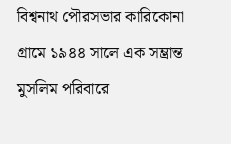বিশ্বনাথ পৌরসভার কারিকোনা গ্রামে ১৯৪৪ সালে এক সম্ভ্রান্ত মুসলিম পরিবারে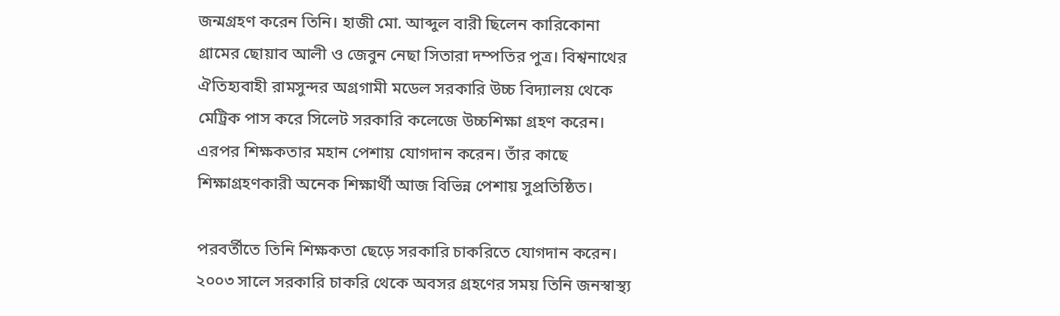জন্মগ্রহণ করেন তিনি। হাজী মো. আব্দুল বারী ছিলেন কারিকোনা গ্রামের ছোয়াব আলী ও জেবুন নেছা সিতারা দম্পতির পুত্র। বিশ্বনাথের ঐতিহ্যবাহী রামসুন্দর অগ্রগামী মডেল সরকারি উচ্চ বিদ্যালয় থেকে মেট্রিক পাস করে সিলেট সরকারি কলেজে উচ্চশিক্ষা গ্রহণ করেন। এরপর শিক্ষকতার মহান পেশায় যোগদান করেন। তাঁর কাছে শিক্ষাগ্রহণকারী অনেক শিক্ষার্থী আজ বিভিন্ন পেশায় সুপ্রতিষ্ঠিত।

পরবর্তীতে তিনি শিক্ষকতা ছেড়ে সরকারি চাকরিতে যোগদান করেন। ২০০৩ সালে সরকারি চাকরি থেকে অবসর গ্রহণের সময় তিনি জনস্বাস্থ্য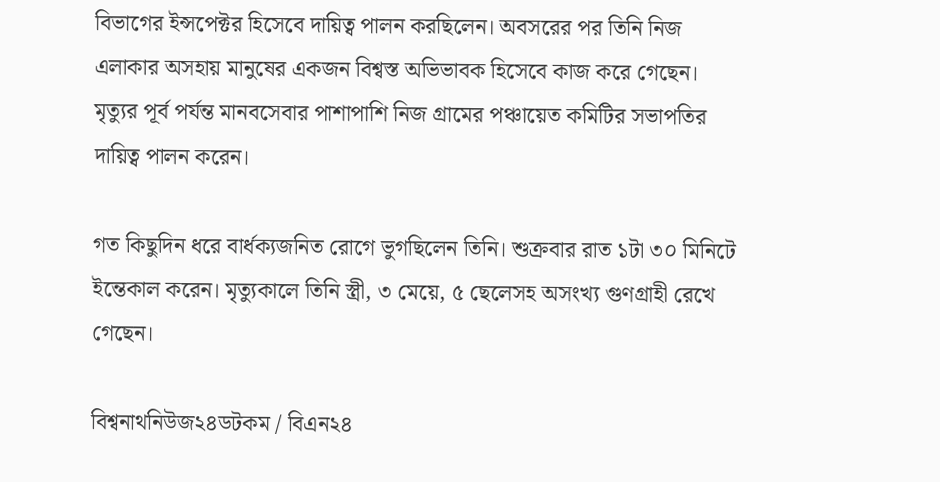বিভাগের ইন্সপেক্টর হিসেবে দায়িত্ব পালন করছিলেন। অবসরের পর তিনি নিজ এলাকার অসহায় মানুষের একজন বিশ্বস্ত অভিভাবক হিসেবে কাজ করে গেছেন। মৃত্যুর পূর্ব পর্যন্ত মানবসেবার পাশাপাশি নিজ গ্রামের পঞ্চায়েত কমিটির সভাপতির দায়িত্ব পালন করেন।

গত কিছুদিন ধরে বার্ধক্যজনিত রোগে ভুগছিলেন তিনি। শুক্রবার রাত ১টা ৩০ মিনিটে ইন্তেকাল করেন। মৃত্যুকালে তিনি স্ত্রী, ৩ মেয়ে, ৫ ছেলেসহ অসংখ্য গুণগ্রাহী রেখে গেছেন।

বিশ্বনাথনিউজ২৪ডটকম / বিএন২৪